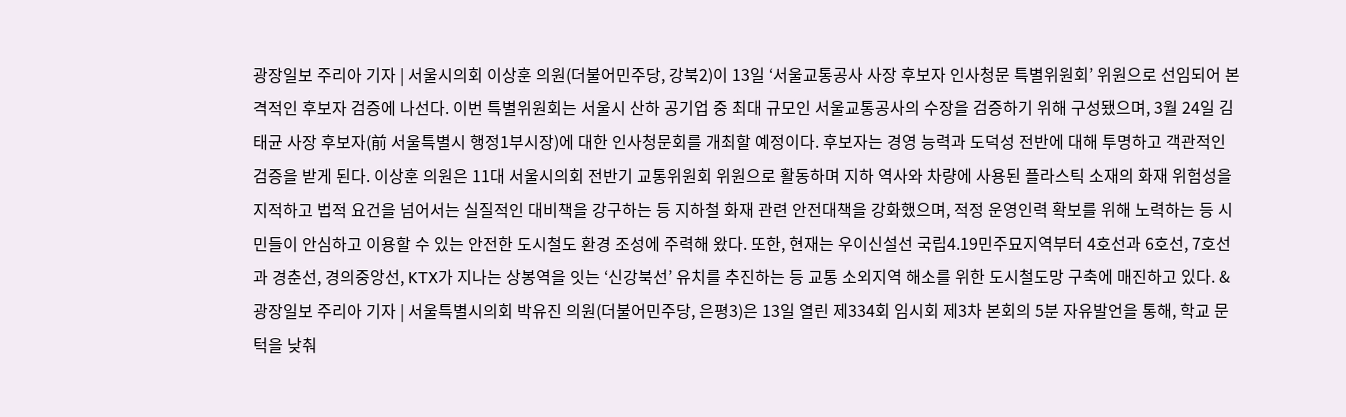광장일보 주리아 기자 | 서울시의회 이상훈 의원(더불어민주당, 강북2)이 13일 ‘서울교통공사 사장 후보자 인사청문 특별위원회’ 위원으로 선임되어 본격적인 후보자 검증에 나선다. 이번 특별위원회는 서울시 산하 공기업 중 최대 규모인 서울교통공사의 수장을 검증하기 위해 구성됐으며, 3월 24일 김태균 사장 후보자(前 서울특별시 행정1부시장)에 대한 인사청문회를 개최할 예정이다. 후보자는 경영 능력과 도덕성 전반에 대해 투명하고 객관적인 검증을 받게 된다. 이상훈 의원은 11대 서울시의회 전반기 교통위원회 위원으로 활동하며 지하 역사와 차량에 사용된 플라스틱 소재의 화재 위험성을 지적하고 법적 요건을 넘어서는 실질적인 대비책을 강구하는 등 지하철 화재 관련 안전대책을 강화했으며, 적정 운영인력 확보를 위해 노력하는 등 시민들이 안심하고 이용할 수 있는 안전한 도시철도 환경 조성에 주력해 왔다. 또한, 현재는 우이신설선 국립4.19민주묘지역부터 4호선과 6호선, 7호선과 경춘선, 경의중앙선, KTX가 지나는 상봉역을 잇는 ‘신강북선’ 유치를 추진하는 등 교통 소외지역 해소를 위한 도시철도망 구축에 매진하고 있다. &
광장일보 주리아 기자 | 서울특별시의회 박유진 의원(더불어민주당, 은평3)은 13일 열린 제334회 임시회 제3차 본회의 5분 자유발언을 통해, 학교 문턱을 낮춰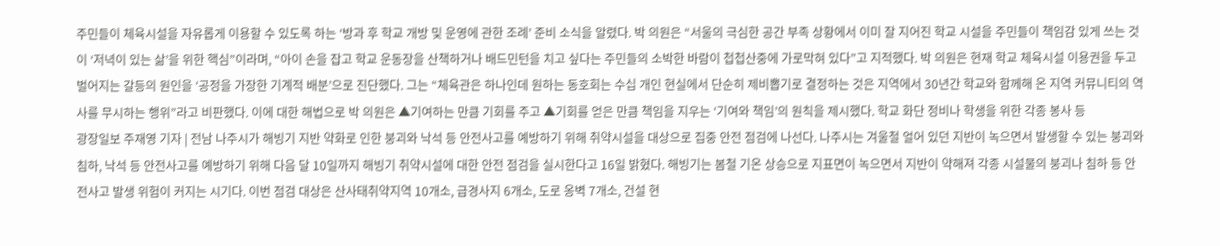주민들이 체육시설을 자유롭게 이용할 수 있도록 하는 ‘방과 후 학교 개방 및 운영에 관한 조례’ 준비 소식을 알렸다. 박 의원은 “서울의 극심한 공간 부족 상황에서 이미 잘 지어진 학교 시설을 주민들이 책임감 있게 쓰는 것이 ‘저녁이 있는 삶’을 위한 핵심”이라며, “아이 손을 잡고 학교 운동장을 산책하거나 배드민턴을 치고 싶다는 주민들의 소박한 바람이 첩첩산중에 가로막혀 있다”고 지적했다. 박 의원은 현재 학교 체육시설 이용권을 두고 벌어지는 갈등의 원인을 ‘공정을 가장한 기계적 배분’으로 진단했다. 그는 “체육관은 하나인데 원하는 동호회는 수십 개인 현실에서 단순히 제비뽑기로 결정하는 것은 지역에서 30년간 학교와 함께해 온 지역 커뮤니티의 역사를 무시하는 행위”라고 비판했다. 이에 대한 해법으로 박 의원은 ▲기여하는 만큼 기회를 주고 ▲기회를 얻은 만큼 책임을 지우는 ‘기여와 책임’의 원칙을 제시했다. 학교 화단 정비나 학생을 위한 각종 봉사 등
광장일보 주재영 기자 | 전남 나주시가 해빙기 지반 약화로 인한 붕괴와 낙석 등 안전사고를 예방하기 위해 취약시설을 대상으로 집중 안전 점검에 나선다. 나주시는 겨울철 얼어 있던 지반이 녹으면서 발생할 수 있는 붕괴와 침하, 낙석 등 안전사고를 예방하기 위해 다음 달 10일까지 해빙기 취약시설에 대한 안전 점검을 실시한다고 16일 밝혔다. 해빙기는 봄철 기온 상승으로 지표면이 녹으면서 지반이 약해져 각종 시설물의 붕괴나 침하 등 안전사고 발생 위험이 커지는 시기다. 이번 점검 대상은 산사태취약지역 10개소, 급경사지 6개소, 도로 옹벽 7개소, 건설 현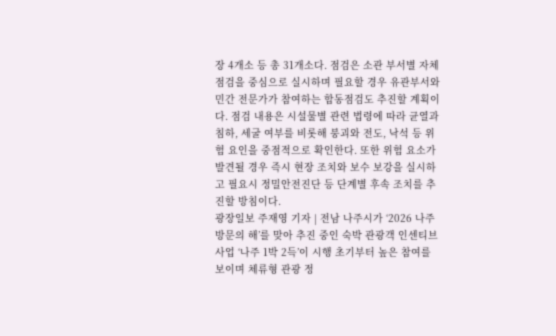장 4개소 등 총 31개소다. 점검은 소관 부서별 자체 점검을 중심으로 실시하며 필요할 경우 유관부서와 민간 전문가가 참여하는 합동점검도 추진할 계획이다. 점검 내용은 시설물별 관련 법령에 따라 균열과 침하, 세굴 여부를 비롯해 붕괴와 전도, 낙석 등 위험 요인을 중점적으로 확인한다. 또한 위험 요소가 발견될 경우 즉시 현장 조치와 보수 보강을 실시하고 필요시 정밀안전진단 등 단계별 후속 조치를 추진할 방침이다.
광장일보 주재영 기자 | 전남 나주시가 ‘2026 나주방문의 해’를 맞아 추진 중인 숙박 관광객 인센티브 사업 ‘나주 1박 2득’이 시행 초기부터 높은 참여를 보이며 체류형 관광 정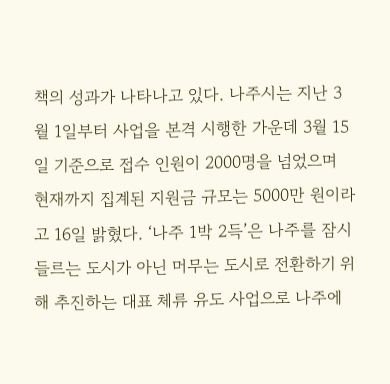책의 성과가 나타나고 있다. 나주시는 지난 3월 1일부터 사업을 본격 시행한 가운데 3월 15일 기준으로 접수 인원이 2000명을 넘었으며 현재까지 집계된 지원금 규모는 5000만 원이라고 16일 밝혔다. ‘나주 1박 2득’은 나주를 잠시 들르는 도시가 아닌 머무는 도시로 전환하기 위해 추진하는 대표 체류 유도 사업으로 나주에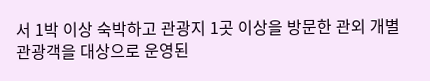서 1박 이상 숙박하고 관광지 1곳 이상을 방문한 관외 개별 관광객을 대상으로 운영된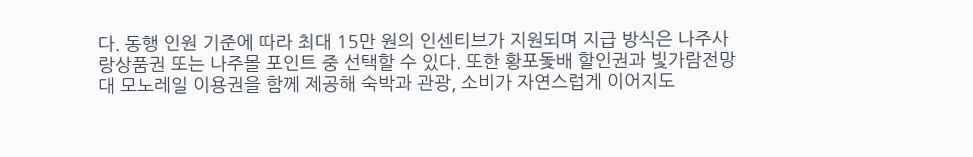다. 동행 인원 기준에 따라 최대 15만 원의 인센티브가 지원되며 지급 방식은 나주사랑상품권 또는 나주몰 포인트 중 선택할 수 있다. 또한 황포돛배 할인권과 빛가람전망대 모노레일 이용권을 함께 제공해 숙박과 관광, 소비가 자연스럽게 이어지도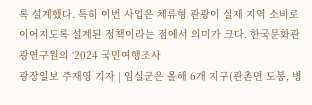록 설계했다. 특히 이번 사업은 체류형 관광이 실제 지역 소비로 이어지도록 설계된 정책이라는 점에서 의미가 크다. 한국문화관광연구원의 ‘2024 국민여행조사
광장일보 주재영 기자 | 임실군은 올해 6개 지구(관촌면 도봉, 병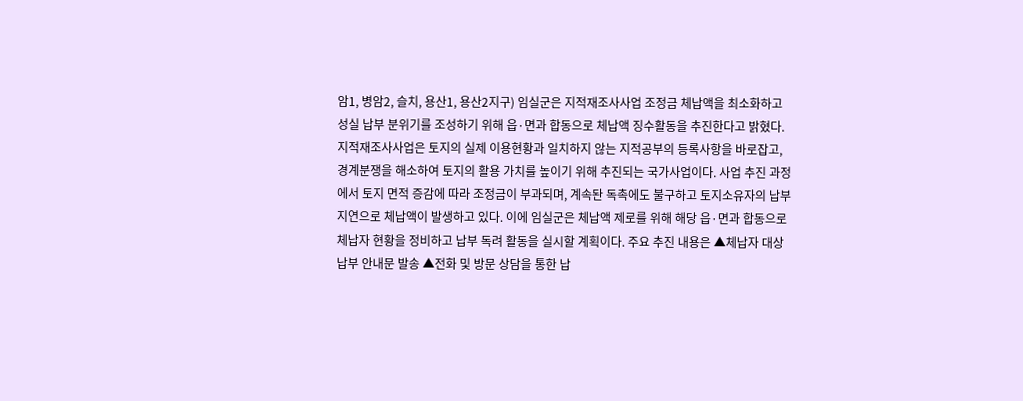암1, 병암2, 슬치, 용산1, 용산2지구) 임실군은 지적재조사사업 조정금 체납액을 최소화하고 성실 납부 분위기를 조성하기 위해 읍·면과 합동으로 체납액 징수활동을 추진한다고 밝혔다. 지적재조사사업은 토지의 실제 이용현황과 일치하지 않는 지적공부의 등록사항을 바로잡고, 경계분쟁을 해소하여 토지의 활용 가치를 높이기 위해 추진되는 국가사업이다. 사업 추진 과정에서 토지 면적 증감에 따라 조정금이 부과되며, 계속돤 독촉에도 불구하고 토지소유자의 납부 지연으로 체납액이 발생하고 있다. 이에 임실군은 체납액 제로를 위해 해당 읍·면과 합동으로 체납자 현황을 정비하고 납부 독려 활동을 실시할 계획이다. 주요 추진 내용은 ▲체납자 대상 납부 안내문 발송 ▲전화 및 방문 상담을 통한 납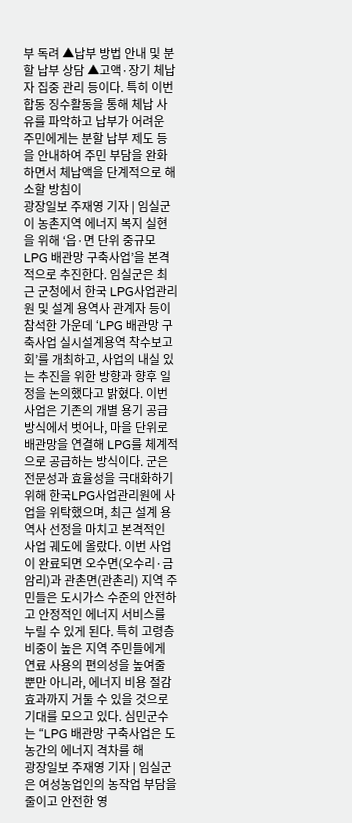부 독려 ▲납부 방법 안내 및 분할 납부 상담 ▲고액·장기 체납자 집중 관리 등이다. 특히 이번 합동 징수활동을 통해 체납 사유를 파악하고 납부가 어려운 주민에게는 분할 납부 제도 등을 안내하여 주민 부담을 완화하면서 체납액을 단계적으로 해소할 방침이
광장일보 주재영 기자 | 임실군이 농촌지역 에너지 복지 실현을 위해 ‘읍·면 단위 중규모 LPG 배관망 구축사업’을 본격적으로 추진한다. 임실군은 최근 군청에서 한국 LPG사업관리원 및 설계 용역사 관계자 등이 참석한 가운데 ‘LPG 배관망 구축사업 실시설계용역 착수보고회’를 개최하고, 사업의 내실 있는 추진을 위한 방향과 향후 일정을 논의했다고 밝혔다. 이번 사업은 기존의 개별 용기 공급 방식에서 벗어나, 마을 단위로 배관망을 연결해 LPG를 체계적으로 공급하는 방식이다. 군은 전문성과 효율성을 극대화하기 위해 한국LPG사업관리원에 사업을 위탁했으며, 최근 설계 용역사 선정을 마치고 본격적인 사업 궤도에 올랐다. 이번 사업이 완료되면 오수면(오수리·금암리)과 관촌면(관촌리) 지역 주민들은 도시가스 수준의 안전하고 안정적인 에너지 서비스를 누릴 수 있게 된다. 특히 고령층 비중이 높은 지역 주민들에게 연료 사용의 편의성을 높여줄 뿐만 아니라, 에너지 비용 절감 효과까지 거둘 수 있을 것으로 기대를 모으고 있다. 심민군수는 “LPG 배관망 구축사업은 도농간의 에너지 격차를 해
광장일보 주재영 기자 | 임실군은 여성농업인의 농작업 부담을 줄이고 안전한 영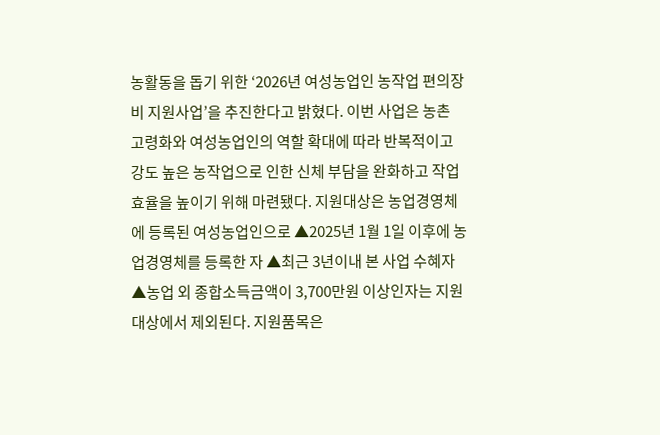농활동을 돕기 위한 ‘2026년 여성농업인 농작업 편의장비 지원사업’을 추진한다고 밝혔다. 이번 사업은 농촌 고령화와 여성농업인의 역할 확대에 따라 반복적이고 강도 높은 농작업으로 인한 신체 부담을 완화하고 작업 효율을 높이기 위해 마련됐다. 지원대상은 농업경영체에 등록된 여성농업인으로 ▲2025년 1월 1일 이후에 농업경영체를 등록한 자 ▲최근 3년이내 본 사업 수혜자 ▲농업 외 종합소득금액이 3,700만원 이상인자는 지원대상에서 제외된다. 지원품목은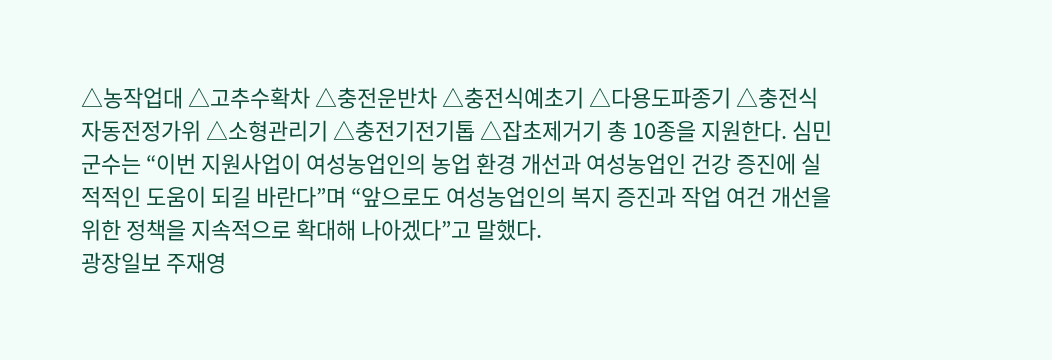△농작업대 △고추수확차 △충전운반차 △충전식예초기 △다용도파종기 △충전식자동전정가위 △소형관리기 △충전기전기톱 △잡초제거기 총 10종을 지원한다. 심민 군수는 “이번 지원사업이 여성농업인의 농업 환경 개선과 여성농업인 건강 증진에 실적적인 도움이 되길 바란다”며 “앞으로도 여성농업인의 복지 증진과 작업 여건 개선을 위한 정책을 지속적으로 확대해 나아겠다”고 말했다.
광장일보 주재영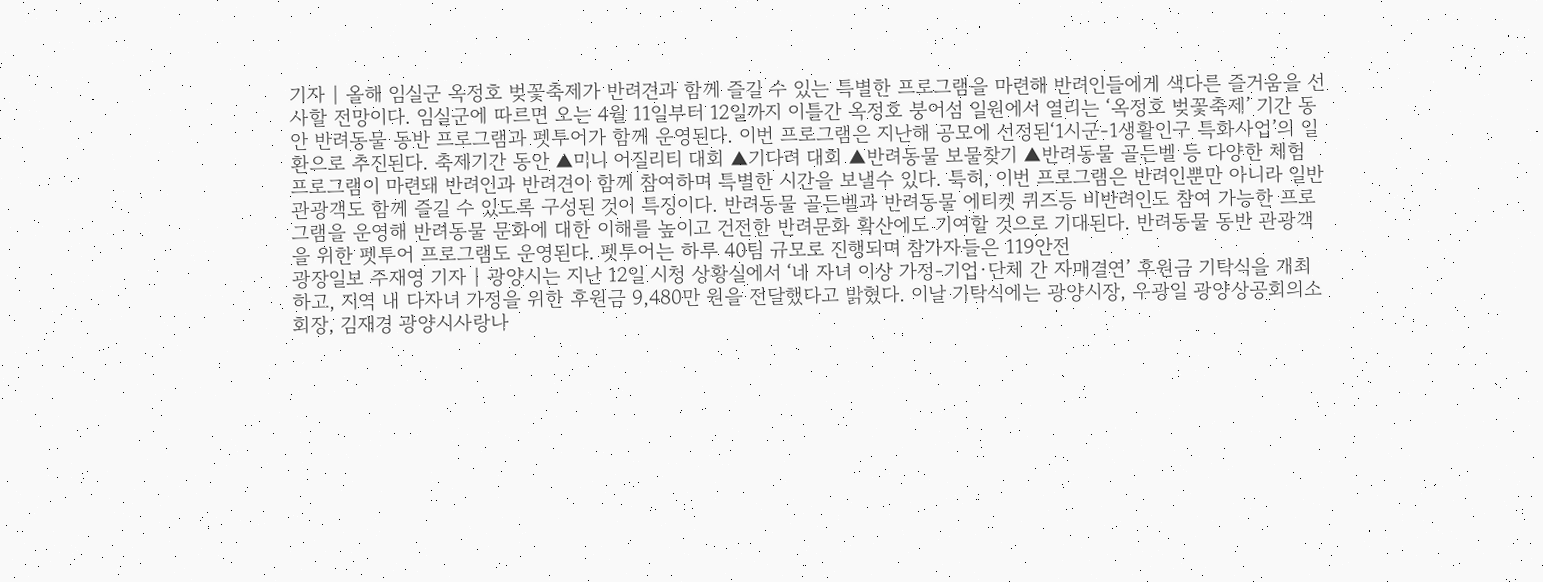기자 | 올해 임실군 옥정호 벚꽃축제가 반려견과 함께 즐길 수 있는 특별한 프로그램을 마련해 반려인들에게 색다른 즐거움을 선사할 전망이다. 임실군에 따르면 오는 4월 11일부터 12일까지 이틀간 옥정호 붕어섬 일원에서 열리는 ‘옥정호 벚꽃축제’ 기간 동안 반려동물 동반 프로그램과 펫투어가 함께 운영된다. 이번 프로그램은 지난해 공모에 선정된‘1시군-1생활인구 특화사업’의 일환으로 추진된다. 축제기간 동안 ▲미니 어질리티 대회 ▲기다려 대회 ▲반려동물 보물찾기 ▲반려동물 골든벨 등 다양한 체험 프로그램이 마련돼 반려인과 반려견이 함께 참여하며 특별한 시간을 보낼수 있다. 특히, 이번 프로그램은 반려인뿐만 아니라 일반 관광객도 함께 즐길 수 있도록 구성된 것이 특징이다. 반려동물 골든벨과 반려동물 에티켓 퀴즈등 비반려인도 참여 가능한 프로그램을 운영해 반려동물 문화에 대한 이해를 높이고 건전한 반려문화 확산에도 기여할 것으로 기대된다. 반려동물 동반 관광객을 위한 펫투어 프로그램도 운영된다. 펫투어는 하루 40팀 규모로 진행되며 참가자들은 119안전
광장일보 주재영 기자 | 광양시는 지난 12일 시청 상황실에서 ‘네 자녀 이상 가정-기업·단체 간 자매결연’ 후원금 기탁식을 개최하고, 지역 내 다자녀 가정을 위한 후원금 9,480만 원을 전달했다고 밝혔다. 이날 기탁식에는 광양시장, 우광일 광양상공회의소 회장, 김재경 광양시사랑나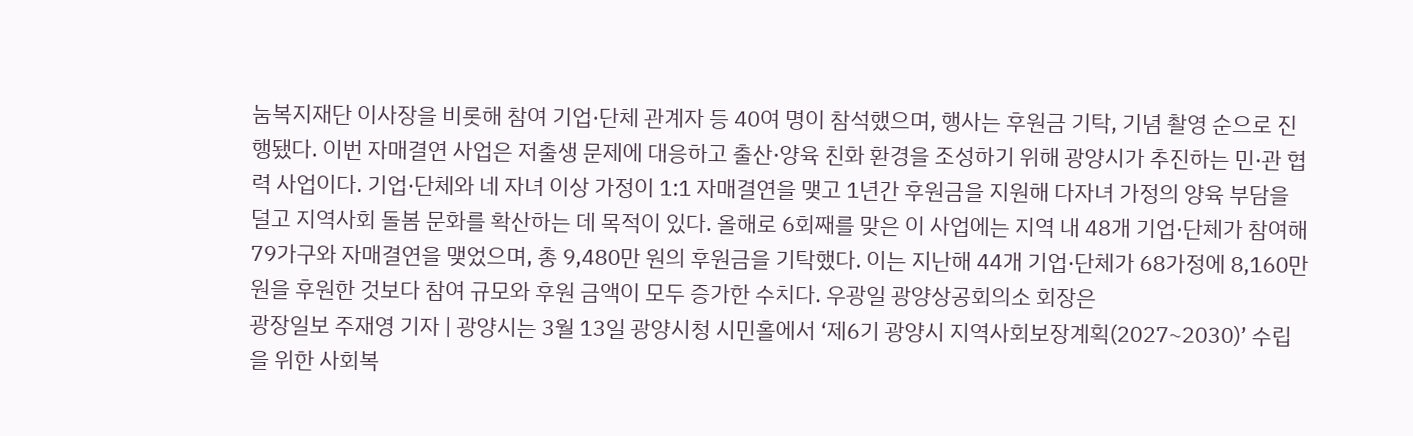눔복지재단 이사장을 비롯해 참여 기업·단체 관계자 등 40여 명이 참석했으며, 행사는 후원금 기탁, 기념 촬영 순으로 진행됐다. 이번 자매결연 사업은 저출생 문제에 대응하고 출산·양육 친화 환경을 조성하기 위해 광양시가 추진하는 민·관 협력 사업이다. 기업·단체와 네 자녀 이상 가정이 1:1 자매결연을 맺고 1년간 후원금을 지원해 다자녀 가정의 양육 부담을 덜고 지역사회 돌봄 문화를 확산하는 데 목적이 있다. 올해로 6회째를 맞은 이 사업에는 지역 내 48개 기업·단체가 참여해 79가구와 자매결연을 맺었으며, 총 9,480만 원의 후원금을 기탁했다. 이는 지난해 44개 기업·단체가 68가정에 8,160만 원을 후원한 것보다 참여 규모와 후원 금액이 모두 증가한 수치다. 우광일 광양상공회의소 회장은
광장일보 주재영 기자 | 광양시는 3월 13일 광양시청 시민홀에서 ‘제6기 광양시 지역사회보장계획(2027~2030)’ 수립을 위한 사회복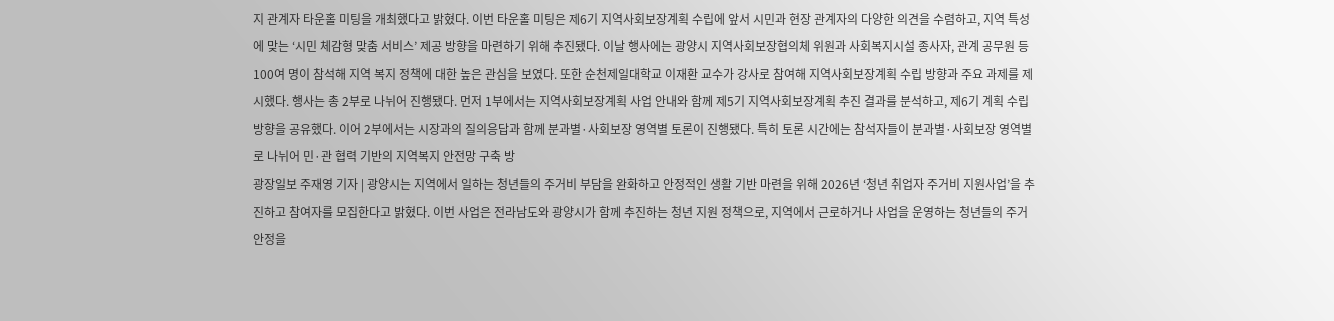지 관계자 타운홀 미팅을 개최했다고 밝혔다. 이번 타운홀 미팅은 제6기 지역사회보장계획 수립에 앞서 시민과 현장 관계자의 다양한 의견을 수렴하고, 지역 특성에 맞는 ‘시민 체감형 맞춤 서비스’ 제공 방향을 마련하기 위해 추진됐다. 이날 행사에는 광양시 지역사회보장협의체 위원과 사회복지시설 종사자, 관계 공무원 등 100여 명이 참석해 지역 복지 정책에 대한 높은 관심을 보였다. 또한 순천제일대학교 이재환 교수가 강사로 참여해 지역사회보장계획 수립 방향과 주요 과제를 제시했다. 행사는 총 2부로 나뉘어 진행됐다. 먼저 1부에서는 지역사회보장계획 사업 안내와 함께 제5기 지역사회보장계획 추진 결과를 분석하고, 제6기 계획 수립 방향을 공유했다. 이어 2부에서는 시장과의 질의응답과 함께 분과별·사회보장 영역별 토론이 진행됐다. 특히 토론 시간에는 참석자들이 분과별·사회보장 영역별로 나뉘어 민·관 협력 기반의 지역복지 안전망 구축 방
광장일보 주재영 기자 | 광양시는 지역에서 일하는 청년들의 주거비 부담을 완화하고 안정적인 생활 기반 마련을 위해 2026년 ‘청년 취업자 주거비 지원사업’을 추진하고 참여자를 모집한다고 밝혔다. 이번 사업은 전라남도와 광양시가 함께 추진하는 청년 지원 정책으로, 지역에서 근로하거나 사업을 운영하는 청년들의 주거 안정을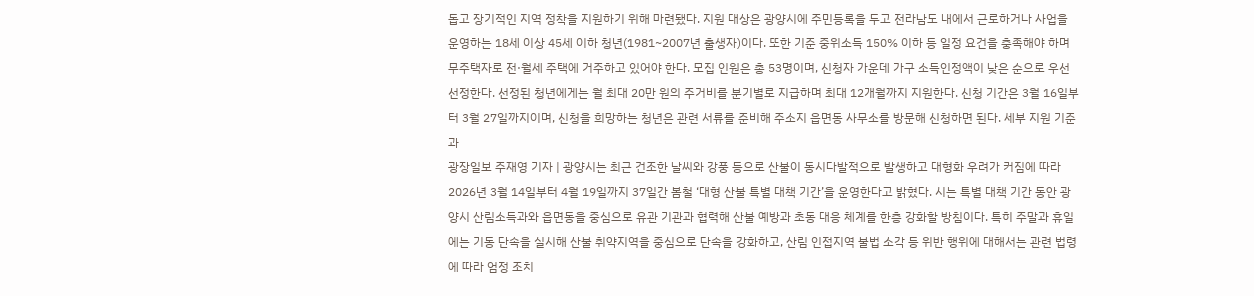돕고 장기적인 지역 정착을 지원하기 위해 마련됐다. 지원 대상은 광양시에 주민등록을 두고 전라남도 내에서 근로하거나 사업을 운영하는 18세 이상 45세 이하 청년(1981~2007년 출생자)이다. 또한 기준 중위소득 150% 이하 등 일정 요건을 충족해야 하며 무주택자로 전·월세 주택에 거주하고 있어야 한다. 모집 인원은 총 53명이며, 신청자 가운데 가구 소득인정액이 낮은 순으로 우선 선정한다. 선정된 청년에게는 월 최대 20만 원의 주거비를 분기별로 지급하며 최대 12개월까지 지원한다. 신청 기간은 3월 16일부터 3월 27일까지이며, 신청을 희망하는 청년은 관련 서류를 준비해 주소지 읍면동 사무소를 방문해 신청하면 된다. 세부 지원 기준과
광장일보 주재영 기자 | 광양시는 최근 건조한 날씨와 강풍 등으로 산불이 동시다발적으로 발생하고 대형화 우려가 커짐에 따라 2026년 3월 14일부터 4월 19일까지 37일간 봄철 ‘대형 산불 특별 대책 기간’을 운영한다고 밝혔다. 시는 특별 대책 기간 동안 광양시 산림소득과와 읍면동을 중심으로 유관 기관과 협력해 산불 예방과 초동 대응 체계를 한층 강화할 방침이다. 특히 주말과 휴일에는 기동 단속을 실시해 산불 취약지역을 중심으로 단속을 강화하고, 산림 인접지역 불법 소각 등 위반 행위에 대해서는 관련 법령에 따라 엄정 조치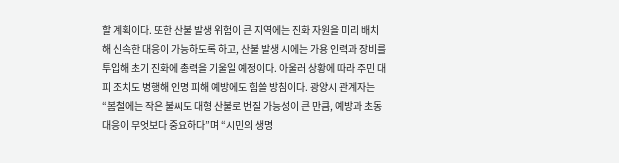할 계획이다. 또한 산불 발생 위험이 큰 지역에는 진화 자원을 미리 배치해 신속한 대응이 가능하도록 하고, 산불 발생 시에는 가용 인력과 장비를 투입해 초기 진화에 총력을 기울일 예정이다. 아울러 상황에 따라 주민 대피 조치도 병행해 인명 피해 예방에도 힘쓸 방침이다. 광양시 관계자는 “봄철에는 작은 불씨도 대형 산불로 번질 가능성이 큰 만큼, 예방과 초동 대응이 무엇보다 중요하다”며 “시민의 생명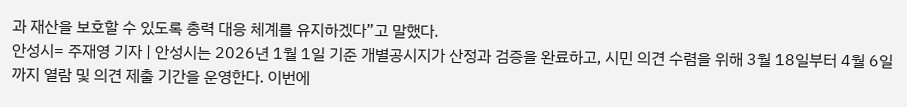과 재산을 보호할 수 있도록 총력 대응 체계를 유지하겠다”고 말했다.
안성시= 주재영 기자 | 안성시는 2026년 1월 1일 기준 개별공시지가 산정과 검증을 완료하고, 시민 의견 수렴을 위해 3월 18일부터 4월 6일까지 열람 및 의견 제출 기간을 운영한다. 이번에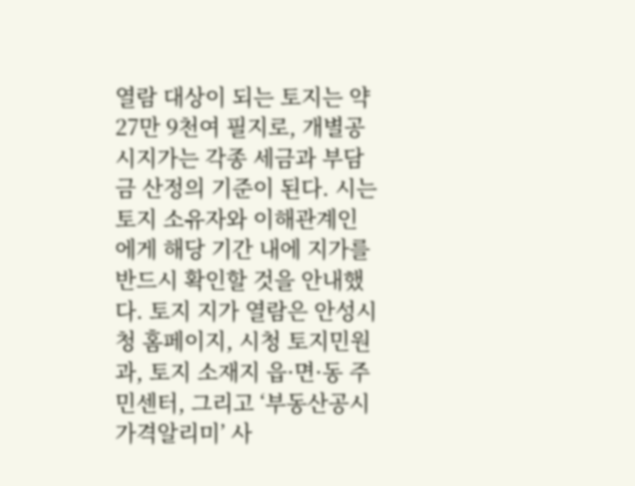열람 대상이 되는 토지는 약 27만 9천여 필지로, 개별공시지가는 각종 세금과 부담금 산정의 기준이 된다. 시는 토지 소유자와 이해관계인에게 해당 기간 내에 지가를 반드시 확인할 것을 안내했다. 토지 지가 열람은 안성시청 홈페이지, 시청 토지민원과, 토지 소재지 읍·면·동 주민센터, 그리고 ‘부동산공시가격알리미’ 사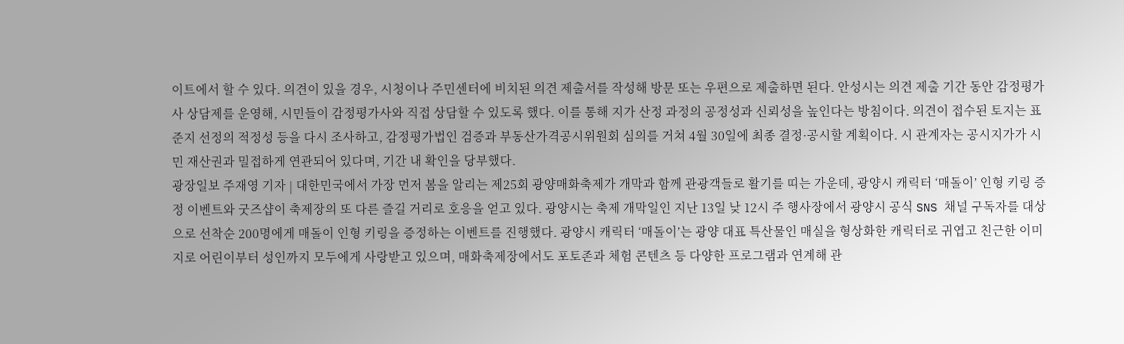이트에서 할 수 있다. 의견이 있을 경우, 시청이나 주민센터에 비치된 의견 제출서를 작성해 방문 또는 우편으로 제출하면 된다. 안성시는 의견 제출 기간 동안 감정평가사 상담제를 운영해, 시민들이 감정평가사와 직접 상담할 수 있도록 했다. 이를 통해 지가 산정 과정의 공정성과 신뢰성을 높인다는 방침이다. 의견이 접수된 토지는 표준지 선정의 적정성 등을 다시 조사하고, 감정평가법인 검증과 부동산가격공시위원회 심의를 거쳐 4월 30일에 최종 결정·공시할 계획이다. 시 관계자는 공시지가가 시민 재산권과 밀접하게 연관되어 있다며, 기간 내 확인을 당부했다.
광장일보 주재영 기자 | 대한민국에서 가장 먼저 봄을 알리는 제25회 광양매화축제가 개막과 함께 관광객들로 활기를 띠는 가운데, 광양시 캐릭터 ‘매돌이’ 인형 키링 증정 이벤트와 굿즈샵이 축제장의 또 다른 즐길 거리로 호응을 얻고 있다. 광양시는 축제 개막일인 지난 13일 낮 12시 주 행사장에서 광양시 공식 SNS 채널 구독자를 대상으로 선착순 200명에게 매돌이 인형 키링을 증정하는 이벤트를 진행했다. 광양시 캐릭터 ‘매돌이’는 광양 대표 특산물인 매실을 형상화한 캐릭터로 귀엽고 친근한 이미지로 어린이부터 성인까지 모두에게 사랑받고 있으며, 매화축제장에서도 포토존과 체험 콘텐츠 등 다양한 프로그램과 연계해 관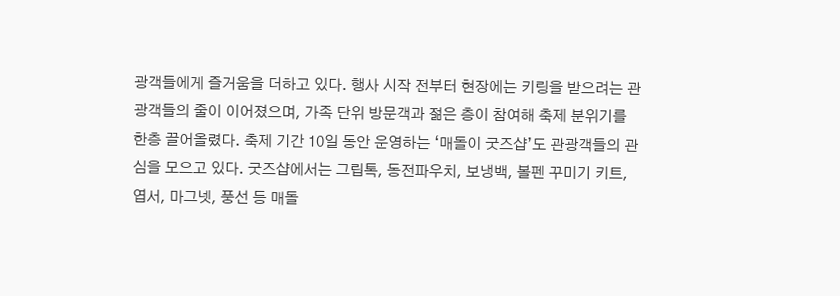광객들에게 즐거움을 더하고 있다. 행사 시작 전부터 현장에는 키링을 받으려는 관광객들의 줄이 이어졌으며, 가족 단위 방문객과 젊은 층이 참여해 축제 분위기를 한층 끌어올렸다. 축제 기간 10일 동안 운영하는 ‘매돌이 굿즈샵’도 관광객들의 관심을 모으고 있다. 굿즈샵에서는 그립톡, 동전파우치, 보냉백, 볼펜 꾸미기 키트, 엽서, 마그넷, 풍선 등 매돌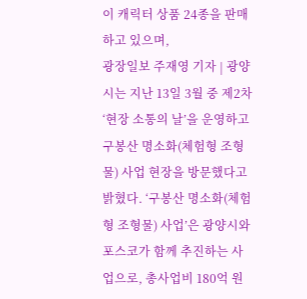이 캐릭터 상품 24종을 판매하고 있으며,
광장일보 주재영 기자 | 광양시는 지난 13일 3월 중 제2차 ‘현장 소통의 날’을 운영하고 구봉산 명소화(체험형 조형물) 사업 현장을 방문했다고 밝혔다. ‘구봉산 명소화(체험형 조형물) 사업’은 광양시와 포스코가 함께 추진하는 사업으로, 총사업비 180억 원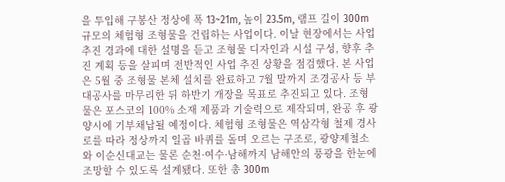을 투입해 구봉산 정상에 폭 13~21m, 높이 23.5m, 램프 길이 300m 규모의 체험형 조형물을 건립하는 사업이다. 이날 현장에서는 사업 추진 경과에 대한 설명을 듣고 조형물 디자인과 시설 구성, 향후 추진 계획 등을 살피며 전반적인 사업 추진 상황을 점검했다. 본 사업은 5월 중 조형물 본체 설치를 완료하고 7월 말까지 조경공사 등 부대공사를 마무리한 뒤 하반기 개장을 목표로 추진되고 있다. 조형물은 포스코의 100% 소재 제품과 기술력으로 제작되며, 완공 후 광양시에 기부채납될 예정이다. 체험형 조형물은 역삼각형 철제 경사로를 따라 정상까지 일곱 바퀴를 돌며 오르는 구조로, 광양제철소와 이순신대교는 물론 순천·여수·남해까지 남해안의 풍광을 한눈에 조망할 수 있도록 설계됐다. 또한 총 300m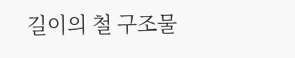길이의 철 구조물